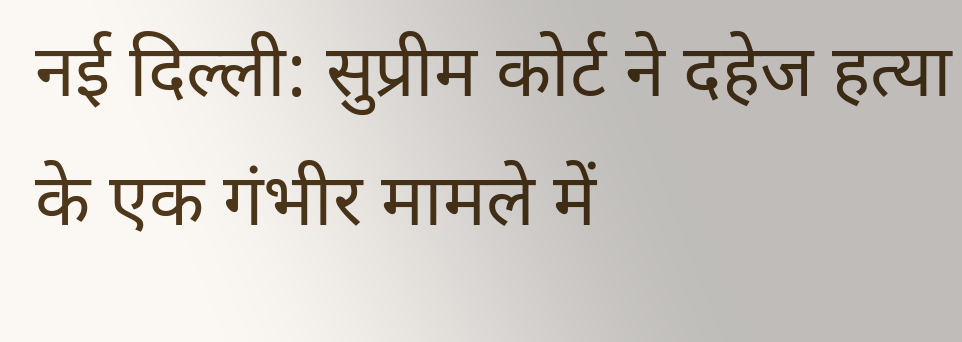नई दिल्ली: सुप्रीम कोर्ट ने दहेज हत्या के एक गंभीर मामले में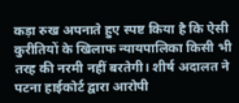कड़ा रुख अपनाते हुए स्पष्ट किया है कि ऐसी कुरीतियों के खिलाफ न्यायपालिका किसी भी तरह की नरमी नहीं बरतेगी। शीर्ष अदालत ने पटना हाईकोर्ट द्वारा आरोपी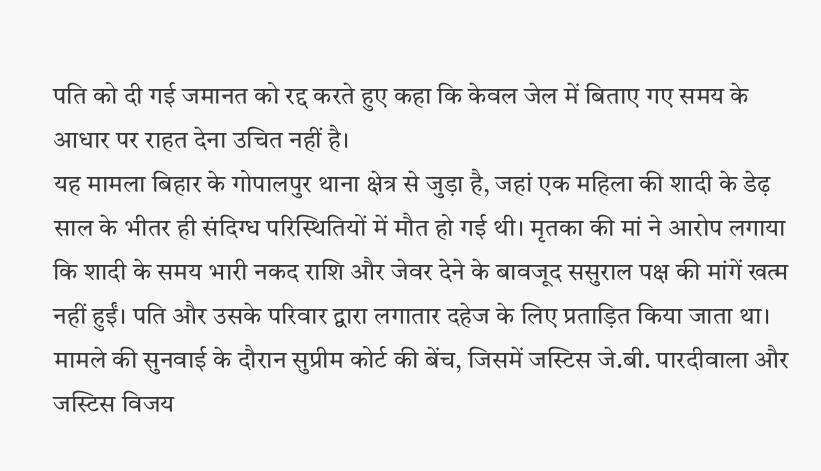पति को दी गई जमानत को रद्द करते हुए कहा कि केवल जेल में बिताए गए समय के आधार पर राहत देना उचित नहीं है।
यह मामला बिहार के गोपालपुर थाना क्षेत्र से जुड़ा है, जहां एक महिला की शादी के डेढ़ साल के भीतर ही संदिग्ध परिस्थितियों में मौत हो गई थी। मृतका की मां ने आरोप लगाया कि शादी के समय भारी नकद राशि और जेवर देने के बावजूद ससुराल पक्ष की मांगें खत्म नहीं हुईं। पति और उसके परिवार द्वारा लगातार दहेज के लिए प्रताड़ित किया जाता था।
मामले की सुनवाई के दौरान सुप्रीम कोर्ट की बेंच, जिसमें जस्टिस जे.बी. पारदीवाला और जस्टिस विजय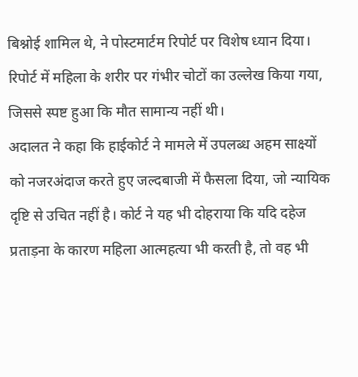बिश्नोई शामिल थे, ने पोस्टमार्टम रिपोर्ट पर विशेष ध्यान दिया। रिपोर्ट में महिला के शरीर पर गंभीर चोटों का उल्लेख किया गया, जिससे स्पष्ट हुआ कि मौत सामान्य नहीं थी।
अदालत ने कहा कि हाईकोर्ट ने मामले में उपलब्ध अहम साक्ष्यों को नजरअंदाज करते हुए जल्दबाजी में फैसला दिया, जो न्यायिक दृष्टि से उचित नहीं है। कोर्ट ने यह भी दोहराया कि यदि दहेज प्रताड़ना के कारण महिला आत्महत्या भी करती है, तो वह भी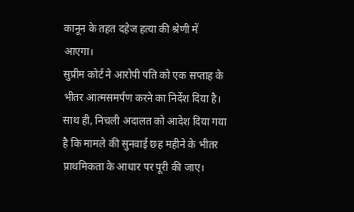कानून के तहत दहेज हत्या की श्रेणी में आएगा।
सुप्रीम कोर्ट ने आरोपी पति को एक सप्ताह के भीतर आत्मसमर्पण करने का निर्देश दिया है। साथ ही, निचली अदालत को आदेश दिया गया है कि मामले की सुनवाई छह महीने के भीतर प्राथमिकता के आधार पर पूरी की जाए।